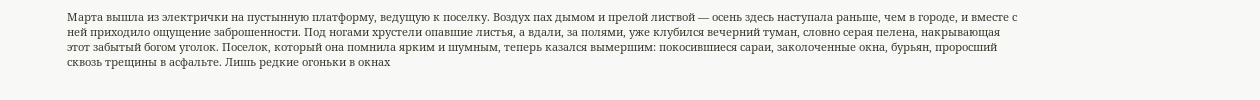Марта вышла из электрички на пустынную платформу, ведущую к поселку. Воздух пах дымом и прелой листвой — осень здесь наступала раньше, чем в городе, и вместе с ней приходило ощущение заброшенности. Под ногами хрустели опавшие листья, а вдали, за полями, уже клубился вечерний туман, словно серая пелена, накрывающая этот забытый богом уголок. Поселок, который она помнила ярким и шумным, теперь казался вымершим: покосившиеся сараи, заколоченные окна, бурьян, проросший сквозь трещины в асфальте. Лишь редкие огоньки в окнах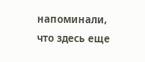напоминали, что здесь еще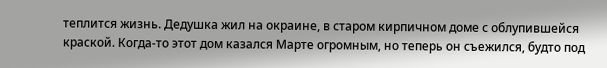теплится жизнь. Дедушка жил на окраине, в старом кирпичном доме с облупившейся краской. Когда-то этот дом казался Марте огромным, но теперь он съежился, будто под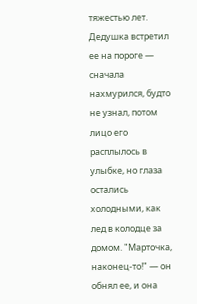тяжестью лет. Дедушка встретил ее на пороге — сначала нахмурился, будто не узнал, потом лицо его расплылось в улыбке, но глаза остались холодными, как лед в колодце за домом. "Марточка, наконец-то!" — он обнял ее, и она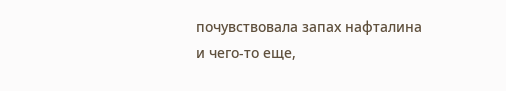почувствовала запах нафталина и чего-то еще,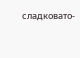сладковато-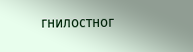гнилостног